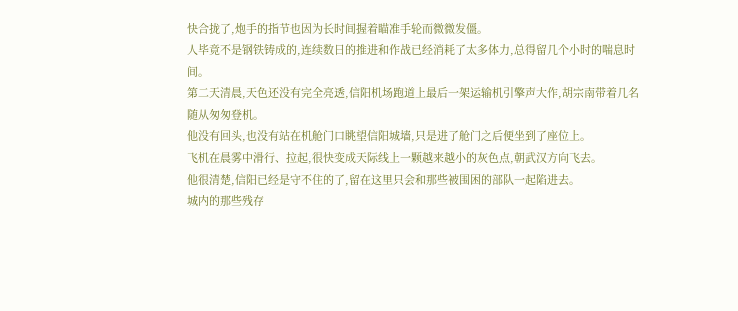快合拢了,炮手的指节也因为长时间握着瞄准手轮而微微发僵。
人毕竟不是钢铁铸成的,连续数日的推进和作战已经消耗了太多体力,总得留几个小时的喘息时间。
第二天清晨,天色还没有完全亮透,信阳机场跑道上最后一架运输机引擎声大作,胡宗南带着几名随从匆匆登机。
他没有回头,也没有站在机舱门口眺望信阳城墙,只是进了舱门之后便坐到了座位上。
飞机在晨雾中滑行、拉起,很快变成天际线上一颗越来越小的灰色点,朝武汉方向飞去。
他很清楚,信阳已经是守不住的了,留在这里只会和那些被围困的部队一起陷进去。
城内的那些残存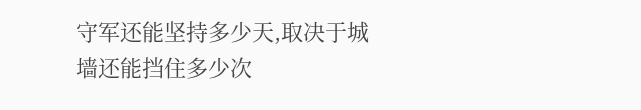守军还能坚持多少天,取决于城墙还能挡住多少次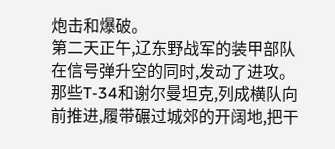炮击和爆破。
第二天正午,辽东野战军的装甲部队在信号弹升空的同时,发动了进攻。
那些T-34和谢尔曼坦克,列成横队向前推进,履带碾过城郊的开阔地,把干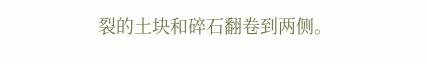裂的土块和碎石翻卷到两侧。